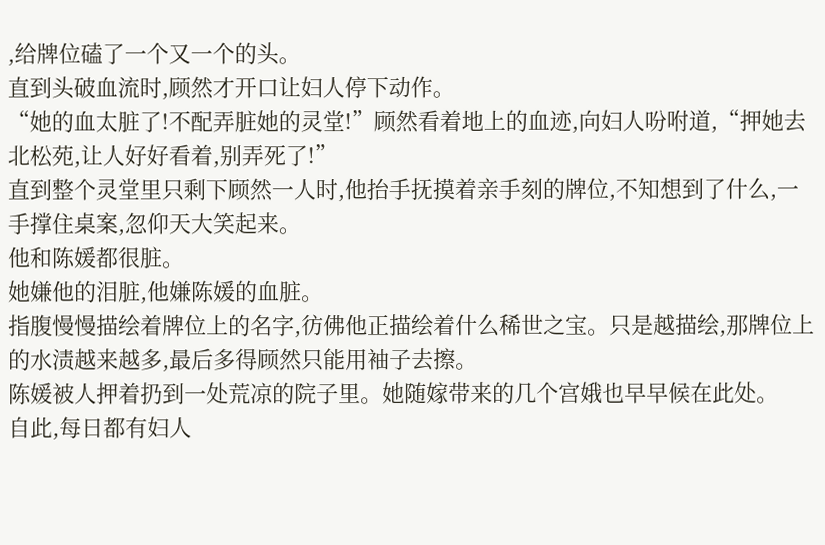,给牌位磕了一个又一个的头。
直到头破血流时,顾然才开口让妇人停下动作。
“她的血太脏了!不配弄脏她的灵堂!”顾然看着地上的血迹,向妇人吩咐道,“押她去北松苑,让人好好看着,别弄死了!”
直到整个灵堂里只剩下顾然一人时,他抬手抚摸着亲手刻的牌位,不知想到了什么,一手撑住桌案,忽仰天大笑起来。
他和陈媛都很脏。
她嫌他的泪脏,他嫌陈媛的血脏。
指腹慢慢描绘着牌位上的名字,彷佛他正描绘着什么稀世之宝。只是越描绘,那牌位上的水渍越来越多,最后多得顾然只能用袖子去擦。
陈媛被人押着扔到一处荒凉的院子里。她随嫁带来的几个宫娥也早早候在此处。
自此,每日都有妇人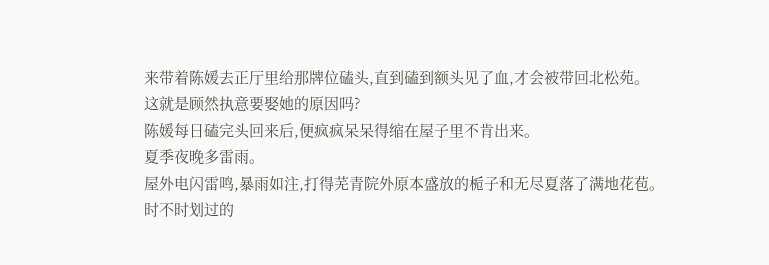来带着陈媛去正厅里给那牌位磕头,直到磕到额头见了血,才会被带回北松苑。
这就是顾然执意要娶她的原因吗?
陈媛每日磕完头回来后,便疯疯呆呆得缩在屋子里不肯出来。
夏季夜晚多雷雨。
屋外电闪雷鸣,暴雨如注,打得芜青院外原本盛放的栀子和无尽夏落了满地花苞。
时不时划过的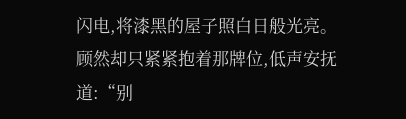闪电,将漆黑的屋子照白日般光亮。
顾然却只紧紧抱着那牌位,低声安抚道:“别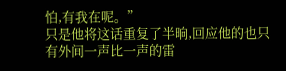怕,有我在呢。”
只是他将这话重复了半晌,回应他的也只有外间一声比一声的雷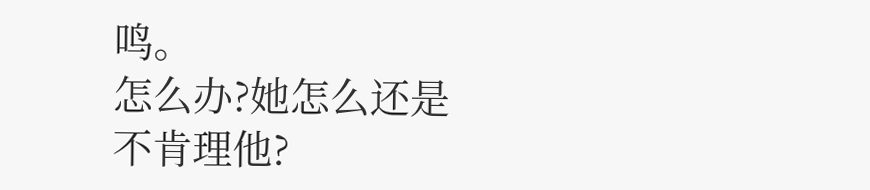鸣。
怎么办?她怎么还是不肯理他?